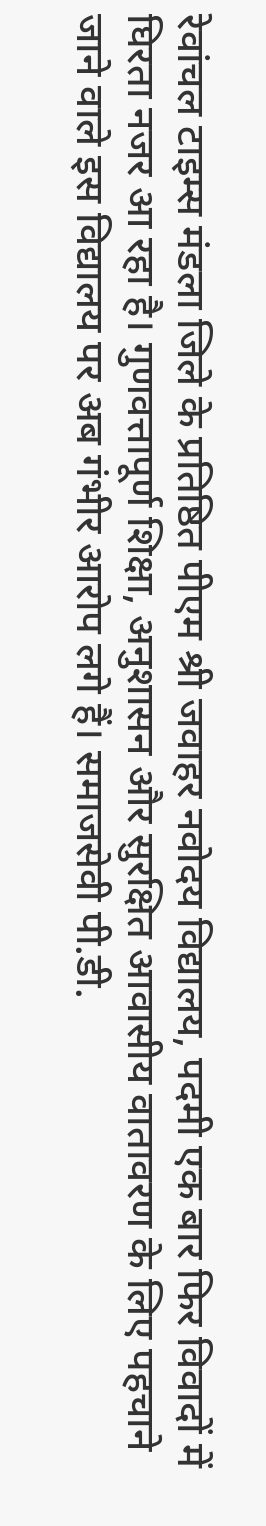रेवांचल टाइम्स मंडला जिले के प्रतिष्ठित पीएम श्री जवाहर नवोदय विद्यालय, पदमी एक बार फिर विवादों में घिरता नजर आ रहा है। गुणवत्तापूर्ण शिक्षा, अनुशासन और सुरक्षित आवासीय वातावरण के लिए पहचाने जाने वाले इस विद्यालय पर अब गंभीर आरोप लगे हैं। समाजसेवी पी.डी.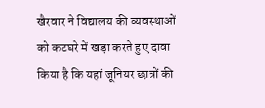खैरवार ने विद्यालय की व्यवस्थाओं को कटघरे में खड़ा करते हुए दावा किया है कि यहां जूनियर छात्रों की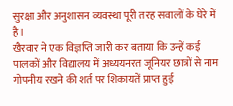सुरक्षा और अनुशासन व्यवस्था पूरी तरह सवालों के घेरे में है।
खैरवार ने एक विज्ञप्ति जारी कर बताया कि उन्हें कई पालकों और विद्यालय में अध्ययनरत जूनियर छात्रों से नाम गोपनीय रखने की शर्त पर शिकायतें प्राप्त हुई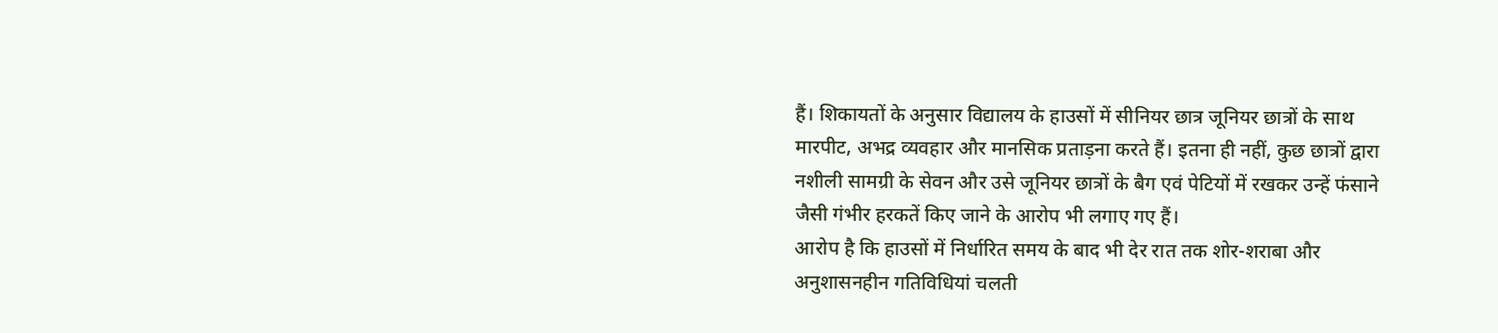हैं। शिकायतों के अनुसार विद्यालय के हाउसों में सीनियर छात्र जूनियर छात्रों के साथ मारपीट, अभद्र व्यवहार और मानसिक प्रताड़ना करते हैं। इतना ही नहीं, कुछ छात्रों द्वारा नशीली सामग्री के सेवन और उसे जूनियर छात्रों के बैग एवं पेटियों में रखकर उन्हें फंसाने जैसी गंभीर हरकतें किए जाने के आरोप भी लगाए गए हैं।
आरोप है कि हाउसों में निर्धारित समय के बाद भी देर रात तक शोर-शराबा और अनुशासनहीन गतिविधियां चलती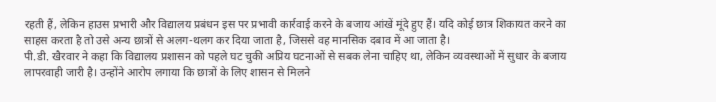रहती हैं, लेकिन हाउस प्रभारी और विद्यालय प्रबंधन इस पर प्रभावी कार्रवाई करने के बजाय आंखें मूंदे हुए हैं। यदि कोई छात्र शिकायत करने का साहस करता है तो उसे अन्य छात्रों से अलग-थलग कर दिया जाता है, जिससे वह मानसिक दबाव में आ जाता है।
पी.डी. खैरवार ने कहा कि विद्यालय प्रशासन को पहले घट चुकी अप्रिय घटनाओं से सबक लेना चाहिए था, लेकिन व्यवस्थाओं में सुधार के बजाय लापरवाही जारी है। उन्होंने आरोप लगाया कि छात्रों के लिए शासन से मिलने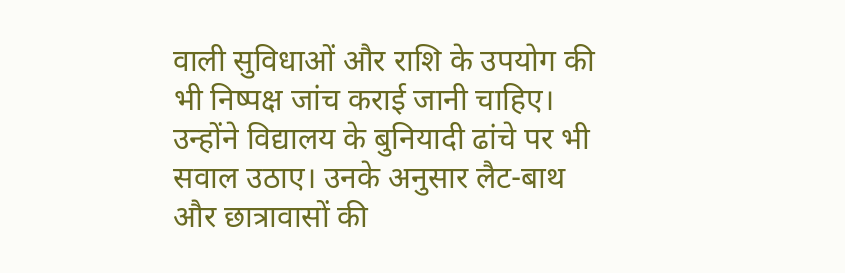वाली सुविधाओं और राशि के उपयोग की भी निष्पक्ष जांच कराई जानी चाहिए।
उन्होंने विद्यालय के बुनियादी ढांचे पर भी सवाल उठाए। उनके अनुसार लैट-बाथ और छात्रावासों की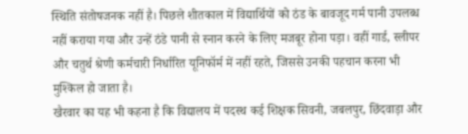स्थिति संतोषजनक नहीं है। पिछले शीतकाल में विद्यार्थियों को ठंड के बावजूद गर्म पानी उपलब्ध नहीं कराया गया और उन्हें ठंडे पानी से स्नान करने के लिए मजबूर होना पड़ा। वहीं गार्ड, स्लीपर और चतुर्थ श्रेणी कर्मचारी निर्धारित यूनिफॉर्म में नहीं रहते, जिससे उनकी पहचान करना भी मुश्किल हो जाता है।
खैरवार का यह भी कहना है कि विद्यालय में पदस्थ कई शिक्षक सिवनी, जबलपुर, छिंदवाड़ा और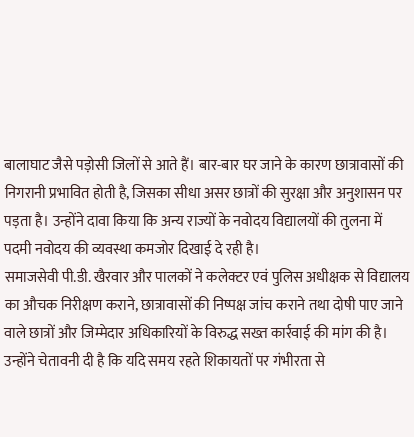बालाघाट जैसे पड़ोसी जिलों से आते हैं। बार-बार घर जाने के कारण छात्रावासों की निगरानी प्रभावित होती है, जिसका सीधा असर छात्रों की सुरक्षा और अनुशासन पर पड़ता है। उन्होंने दावा किया कि अन्य राज्यों के नवोदय विद्यालयों की तुलना में पदमी नवोदय की व्यवस्था कमजोर दिखाई दे रही है।
समाजसेवी पी.डी. खैरवार और पालकों ने कलेक्टर एवं पुलिस अधीक्षक से विद्यालय का औचक निरीक्षण कराने, छात्रावासों की निष्पक्ष जांच कराने तथा दोषी पाए जाने वाले छात्रों और जिम्मेदार अधिकारियों के विरुद्ध सख्त कार्रवाई की मांग की है। उन्होंने चेतावनी दी है कि यदि समय रहते शिकायतों पर गंभीरता से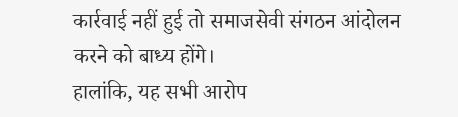कार्रवाई नहीं हुई तो समाजसेवी संगठन आंदोलन करने को बाध्य होंगे।
हालांकि, यह सभी आरोप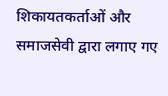शिकायतकर्ताओं और समाजसेवी द्वारा लगाए गए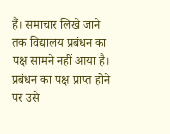हैं। समाचार लिखे जाने तक विद्यालय प्रबंधन का पक्ष सामने नहीं आया है। प्रबंधन का पक्ष प्राप्त होने पर उसे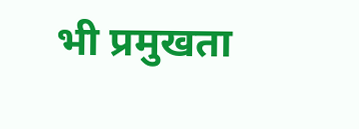भी प्रमुखता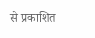से प्रकाशित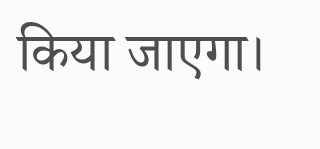किया जाएगा।